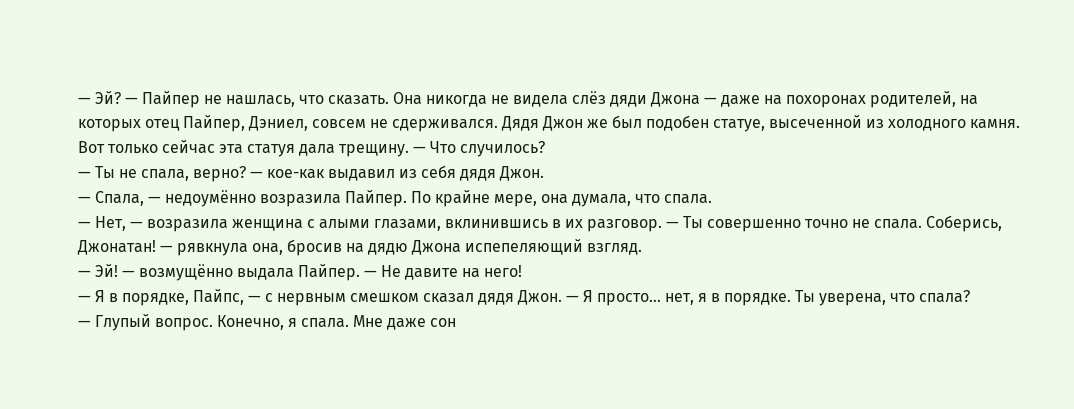— Эй? — Пайпер не нашлась, что сказать. Она никогда не видела слёз дяди Джона — даже на похоронах родителей, на которых отец Пайпер, Дэниел, совсем не сдерживался. Дядя Джон же был подобен статуе, высеченной из холодного камня. Вот только сейчас эта статуя дала трещину. — Что случилось?
— Ты не спала, верно? — кое-как выдавил из себя дядя Джон.
— Спала, — недоумённо возразила Пайпер. По крайне мере, она думала, что спала.
— Нет, — возразила женщина с алыми глазами, вклинившись в их разговор. — Ты совершенно точно не спала. Соберись, Джонатан! — рявкнула она, бросив на дядю Джона испепеляющий взгляд.
— Эй! — возмущённо выдала Пайпер. — Не давите на него!
— Я в порядке, Пайпс, — с нервным смешком сказал дядя Джон. — Я просто… нет, я в порядке. Ты уверена, что спала?
— Глупый вопрос. Конечно, я спала. Мне даже сон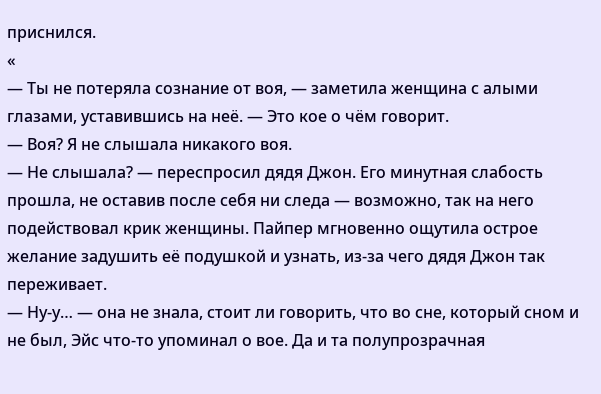приснился.
«
— Ты не потеряла сознание от воя, — заметила женщина с алыми глазами, уставившись на неё. — Это кое о чём говорит.
— Воя? Я не слышала никакого воя.
— Не слышала? — переспросил дядя Джон. Его минутная слабость прошла, не оставив после себя ни следа — возможно, так на него подействовал крик женщины. Пайпер мгновенно ощутила острое желание задушить её подушкой и узнать, из-за чего дядя Джон так переживает.
— Ну-у… — она не знала, стоит ли говорить, что во сне, который сном и не был, Эйс что-то упоминал о вое. Да и та полупрозрачная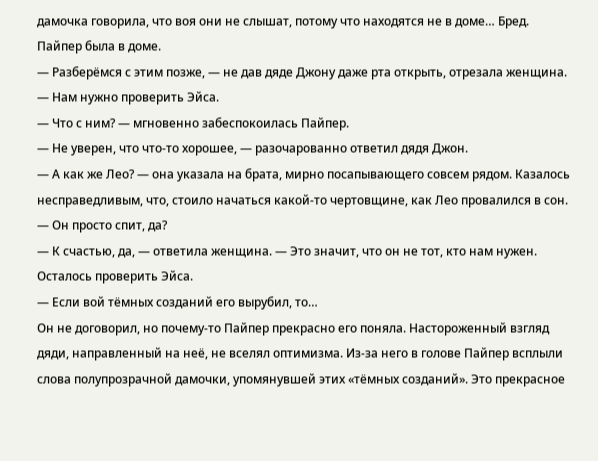дамочка говорила, что воя они не слышат, потому что находятся не в доме… Бред. Пайпер была в доме.
— Разберёмся с этим позже, — не дав дяде Джону даже рта открыть, отрезала женщина. — Нам нужно проверить Эйса.
— Что с ним? — мгновенно забеспокоилась Пайпер.
— Не уверен, что что-то хорошее, — разочарованно ответил дядя Джон.
— А как же Лео? — она указала на брата, мирно посапывающего совсем рядом. Казалось несправедливым, что, стоило начаться какой-то чертовщине, как Лео провалился в сон. — Он просто спит, да?
— К счастью, да, — ответила женщина. — Это значит, что он не тот, кто нам нужен. Осталось проверить Эйса.
— Если вой тёмных созданий его вырубил, то…
Он не договорил, но почему-то Пайпер прекрасно его поняла. Настороженный взгляд дяди, направленный на неё, не вселял оптимизма. Из-за него в голове Пайпер всплыли слова полупрозрачной дамочки, упомянувшей этих «тёмных созданий». Это прекрасное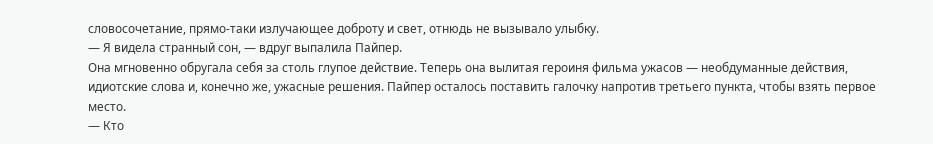словосочетание, прямо-таки излучающее доброту и свет, отнюдь не вызывало улыбку.
— Я видела странный сон, — вдруг выпалила Пайпер.
Она мгновенно обругала себя за столь глупое действие. Теперь она вылитая героиня фильма ужасов — необдуманные действия, идиотские слова и, конечно же, ужасные решения. Пайпер осталось поставить галочку напротив третьего пункта, чтобы взять первое место.
— Кто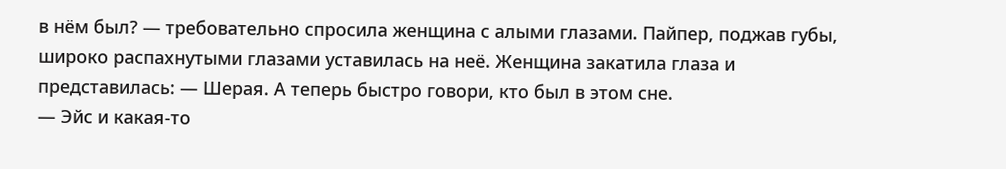в нём был? — требовательно спросила женщина с алыми глазами. Пайпер, поджав губы, широко распахнутыми глазами уставилась на неё. Женщина закатила глаза и представилась: — Шерая. А теперь быстро говори, кто был в этом сне.
— Эйс и какая-то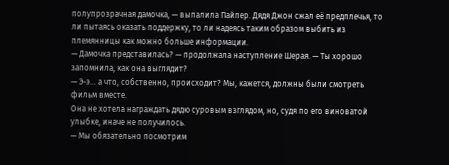полупрозрачная дамочка, — выпалила Пайпер. Дядя Джон сжал её предплечья, то ли пытаясь оказать поддержку, то ли надеясь таким образом выбить из племянницы как можно больше информации.
— Дамочка представилась? — продолжала наступление Шерая. — Ты хорошо запомнила, как она выглядит?
— Э-э… а что, собственно, происходит? Мы, кажется, должны были смотреть фильм вместе.
Она не хотела награждать дядю суровым взглядом, но, судя по его виноватой улыбке, иначе не получилось.
— Мы обязательно посмотрим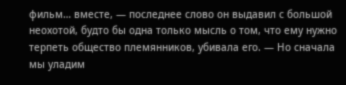фильм… вместе, — последнее слово он выдавил с большой неохотой, будто бы одна только мысль о том, что ему нужно терпеть общество племянников, убивала его. — Но сначала мы уладим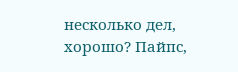несколько дел, хорошо? Пайпс,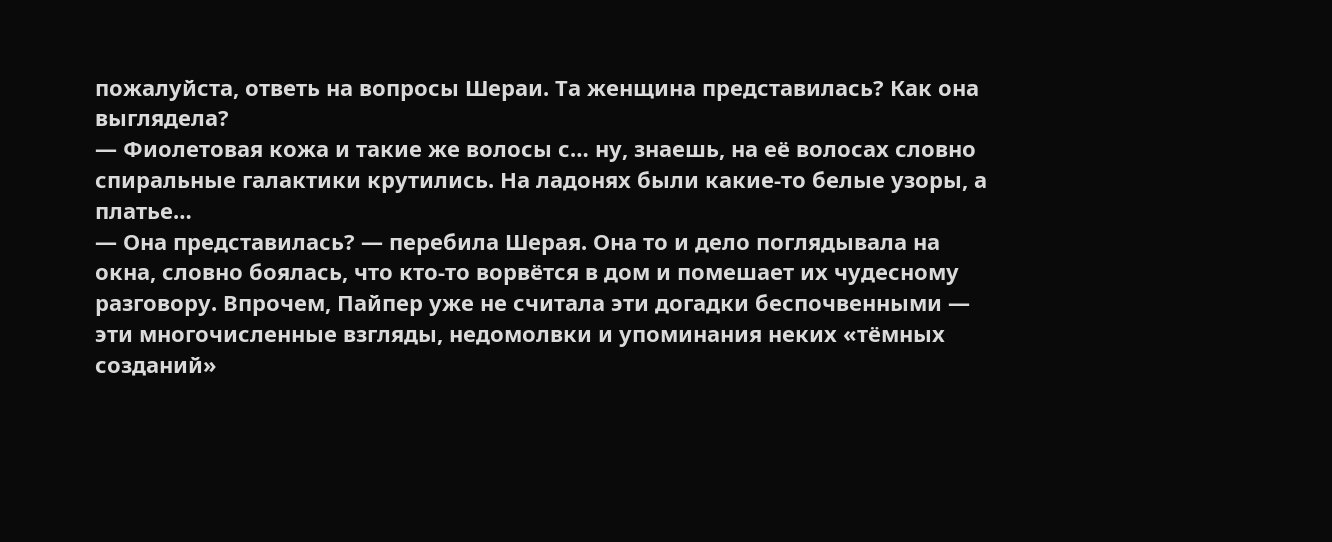пожалуйста, ответь на вопросы Шераи. Та женщина представилась? Как она выглядела?
— Фиолетовая кожа и такие же волосы с… ну, знаешь, на её волосах словно спиральные галактики крутились. На ладонях были какие-то белые узоры, а платье…
— Она представилась? — перебила Шерая. Она то и дело поглядывала на окна, словно боялась, что кто-то ворвётся в дом и помешает их чудесному разговору. Впрочем, Пайпер уже не считала эти догадки беспочвенными — эти многочисленные взгляды, недомолвки и упоминания неких «тёмных созданий»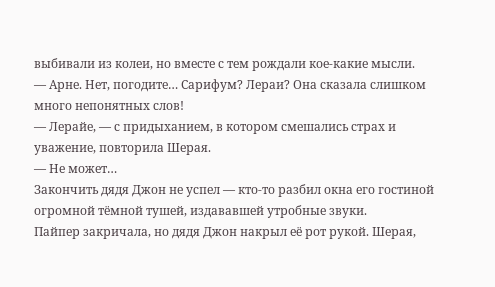выбивали из колеи, но вместе с тем рождали кое-какие мысли.
— Арне. Нет, погодите… Сарифум? Лераи? Она сказала слишком много непонятных слов!
— Лерайе, — с придыханием, в котором смешались страх и уважение, повторила Шерая.
— Не может…
Закончить дядя Джон не успел — кто-то разбил окна его гостиной огромной тёмной тушей, издававшей утробные звуки.
Пайпер закричала, но дядя Джон накрыл её рот рукой. Шерая,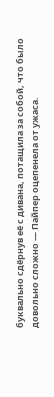буквально сдёрнув её с дивана, потащила за собой, что было довольно сложно — Пайпер оцепенела от ужаса.